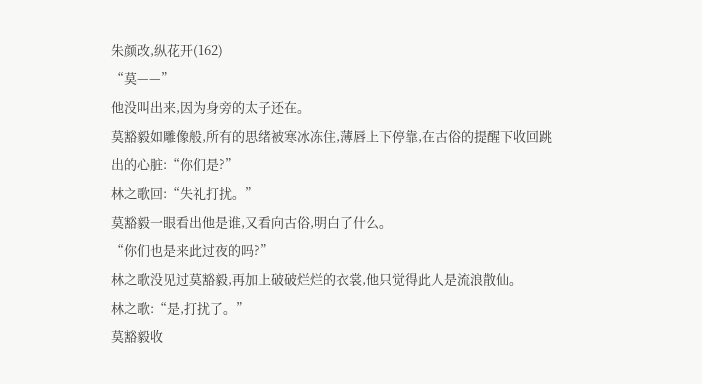朱颜改,纵花开(162)
“莫——”
他没叫出来,因为身旁的太子还在。
莫豁毅如雕像般,所有的思绪被寒冰冻住,薄唇上下停靠,在古俗的提醒下收回跳出的心脏:“你们是?”
林之歌回:“失礼打扰。”
莫豁毅一眼看出他是谁,又看向古俗,明白了什么。
“你们也是来此过夜的吗?”
林之歌没见过莫豁毅,再加上破破烂烂的衣裳,他只觉得此人是流浪散仙。
林之歌:“是,打扰了。”
莫豁毅收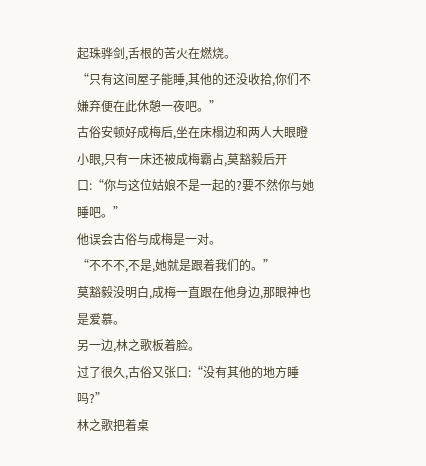起珠骅剑,舌根的苦火在燃烧。
“只有这间屋子能睡,其他的还没收拾,你们不嫌弃便在此休憩一夜吧。”
古俗安顿好成梅后,坐在床榻边和两人大眼瞪小眼,只有一床还被成梅霸占,莫豁毅后开口:“你与这位姑娘不是一起的?要不然你与她睡吧。”
他误会古俗与成梅是一对。
“不不不,不是,她就是跟着我们的。”
莫豁毅没明白,成梅一直跟在他身边,那眼神也是爱慕。
另一边,林之歌板着脸。
过了很久,古俗又张口:“没有其他的地方睡吗?”
林之歌把着桌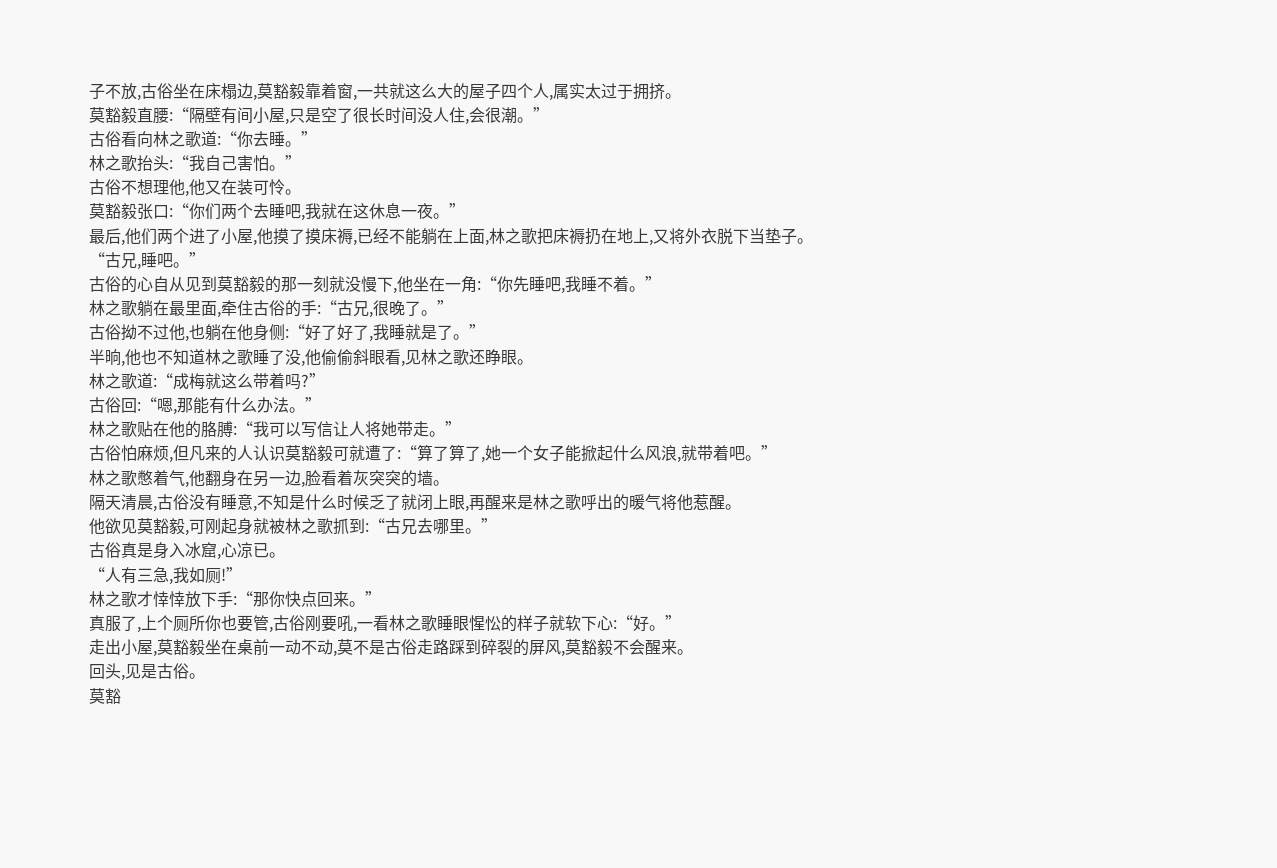子不放,古俗坐在床榻边,莫豁毅靠着窗,一共就这么大的屋子四个人,属实太过于拥挤。
莫豁毅直腰:“隔壁有间小屋,只是空了很长时间没人住,会很潮。”
古俗看向林之歌道:“你去睡。”
林之歌抬头:“我自己害怕。”
古俗不想理他,他又在装可怜。
莫豁毅张口:“你们两个去睡吧,我就在这休息一夜。”
最后,他们两个进了小屋,他摸了摸床褥,已经不能躺在上面,林之歌把床褥扔在地上,又将外衣脱下当垫子。
“古兄,睡吧。”
古俗的心自从见到莫豁毅的那一刻就没慢下,他坐在一角:“你先睡吧,我睡不着。”
林之歌躺在最里面,牵住古俗的手:“古兄,很晚了。”
古俗拗不过他,也躺在他身侧:“好了好了,我睡就是了。”
半晌,他也不知道林之歌睡了没,他偷偷斜眼看,见林之歌还睁眼。
林之歌道:“成梅就这么带着吗?”
古俗回:“嗯,那能有什么办法。”
林之歌贴在他的胳膊:“我可以写信让人将她带走。”
古俗怕麻烦,但凡来的人认识莫豁毅可就遭了:“算了算了,她一个女子能掀起什么风浪,就带着吧。”
林之歌憋着气,他翻身在另一边,脸看着灰突突的墙。
隔天清晨,古俗没有睡意,不知是什么时候乏了就闭上眼,再醒来是林之歌呼出的暖气将他惹醒。
他欲见莫豁毅,可刚起身就被林之歌抓到:“古兄去哪里。”
古俗真是身入冰窟,心凉已。
“人有三急,我如厕!”
林之歌才悻悻放下手:“那你快点回来。”
真服了,上个厕所你也要管,古俗刚要吼,一看林之歌睡眼惺忪的样子就软下心:“好。”
走出小屋,莫豁毅坐在桌前一动不动,莫不是古俗走路踩到碎裂的屏风,莫豁毅不会醒来。
回头,见是古俗。
莫豁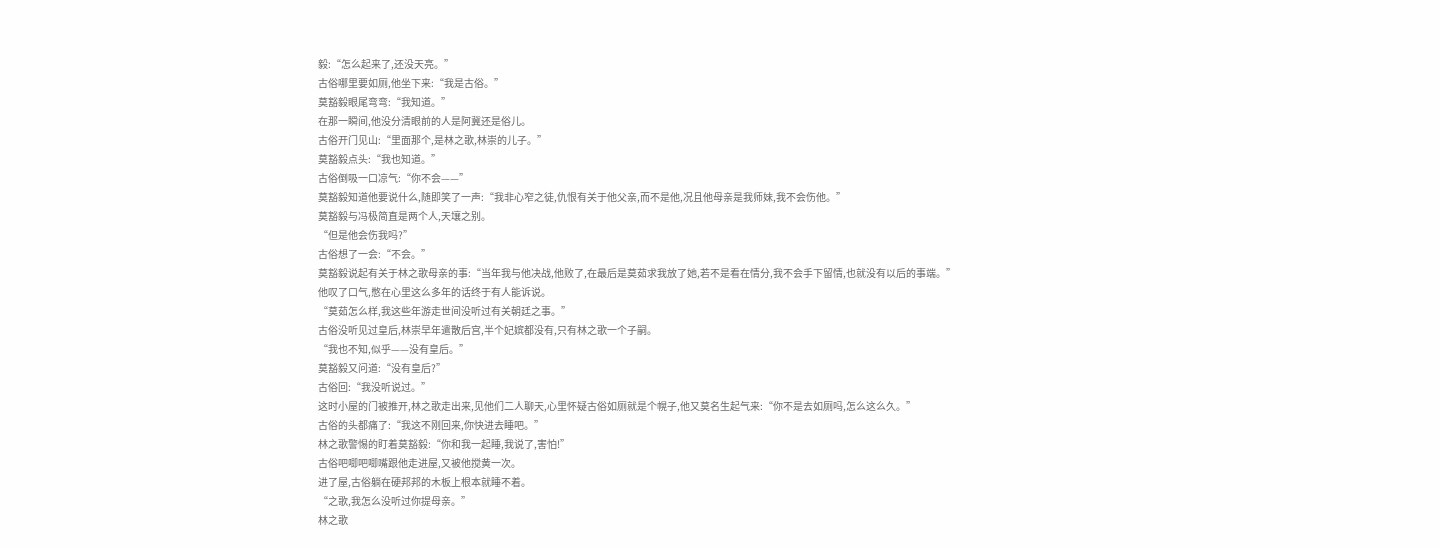毅:“怎么起来了,还没天亮。”
古俗哪里要如厕,他坐下来:“我是古俗。”
莫豁毅眼尾弯弯:“我知道。”
在那一瞬间,他没分清眼前的人是阿冀还是俗儿。
古俗开门见山:“里面那个,是林之歌,林崇的儿子。”
莫豁毅点头:“我也知道。”
古俗倒吸一口凉气:“你不会——”
莫豁毅知道他要说什么,随即笑了一声:“我非心窄之徒,仇恨有关于他父亲,而不是他,况且他母亲是我师妹,我不会伤他。”
莫豁毅与冯极简直是两个人,天壤之别。
“但是他会伤我吗?”
古俗想了一会:“不会。”
莫豁毅说起有关于林之歌母亲的事:“当年我与他决战,他败了,在最后是莫茹求我放了她,若不是看在情分,我不会手下留情,也就没有以后的事端。”
他叹了口气,憋在心里这么多年的话终于有人能诉说。
“莫茹怎么样,我这些年游走世间没听过有关朝廷之事。”
古俗没听见过皇后,林崇早年遣散后宫,半个妃嫔都没有,只有林之歌一个子嗣。
“我也不知,似乎——没有皇后。”
莫豁毅又问道:“没有皇后?”
古俗回:“我没听说过。”
这时小屋的门被推开,林之歌走出来,见他们二人聊天,心里怀疑古俗如厕就是个幌子,他又莫名生起气来:“你不是去如厕吗,怎么这么久。”
古俗的头都痛了:“我这不刚回来,你快进去睡吧。”
林之歌警惕的盯着莫豁毅:“你和我一起睡,我说了,害怕!”
古俗吧唧吧唧嘴跟他走进屋,又被他搅黄一次。
进了屋,古俗躺在硬邦邦的木板上根本就睡不着。
“之歌,我怎么没听过你提母亲。”
林之歌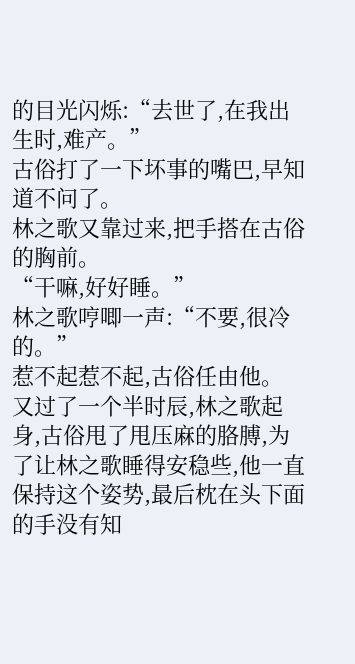的目光闪烁:“去世了,在我出生时,难产。”
古俗打了一下坏事的嘴巴,早知道不问了。
林之歌又靠过来,把手搭在古俗的胸前。
“干嘛,好好睡。”
林之歌哼唧一声:“不要,很冷的。”
惹不起惹不起,古俗任由他。
又过了一个半时辰,林之歌起身,古俗甩了甩压麻的胳膊,为了让林之歌睡得安稳些,他一直保持这个姿势,最后枕在头下面的手没有知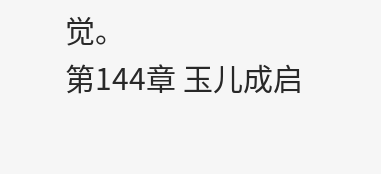觉。
第144章 玉儿成启